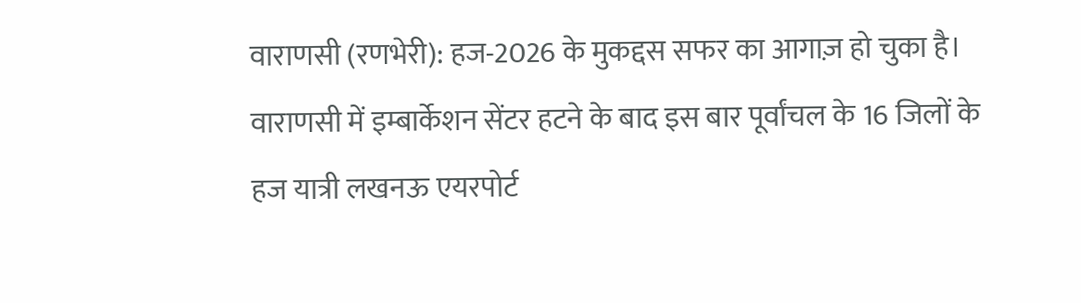वाराणसी (रणभेरी): हज-2026 के मुकद्दस सफर का आगाज़ हो चुका है। वाराणसी में इम्बार्केशन सेंटर हटने के बाद इस बार पूर्वांचल के 16 जिलों के हज यात्री लखनऊ एयरपोर्ट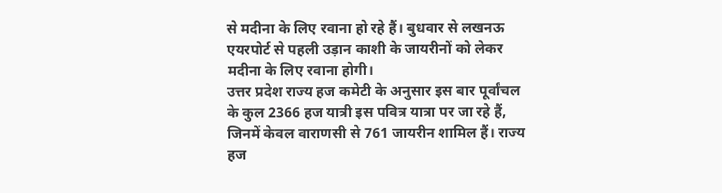से मदीना के लिए रवाना हो रहे हैं। बुधवार से लखनऊ एयरपोर्ट से पहली उड़ान काशी के जायरीनों को लेकर मदीना के लिए रवाना होगी।
उत्तर प्रदेश राज्य हज कमेटी के अनुसार इस बार पूर्वांचल के कुल 2366 हज यात्री इस पवित्र यात्रा पर जा रहे हैं, जिनमें केवल वाराणसी से 761 जायरीन शामिल हैं। राज्य हज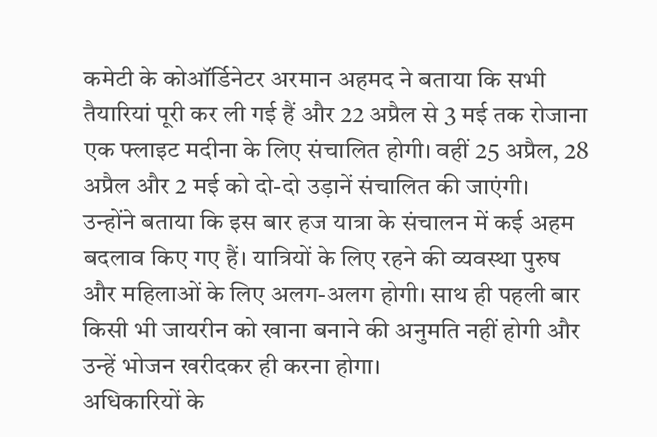कमेटी के कोऑर्डिनेटर अरमान अहमद ने बताया कि सभी तैयारियां पूरी कर ली गई हैं और 22 अप्रैल से 3 मई तक रोजाना एक फ्लाइट मदीना के लिए संचालित होगी। वहीं 25 अप्रैल, 28 अप्रैल और 2 मई को दो-दो उड़ानें संचालित की जाएंगी।
उन्होंने बताया कि इस बार हज यात्रा के संचालन में कई अहम बदलाव किए गए हैं। यात्रियों के लिए रहने की व्यवस्था पुरुष और महिलाओं के लिए अलग-अलग होगी। साथ ही पहली बार किसी भी जायरीन को खाना बनाने की अनुमति नहीं होगी और उन्हें भोजन खरीदकर ही करना होगा।
अधिकारियों के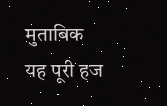मुताबिक यह पूरी हज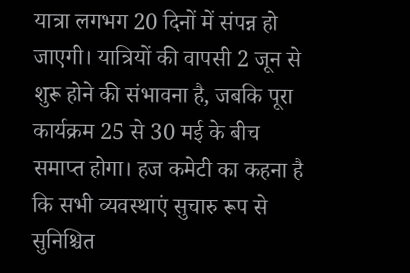यात्रा लगभग 20 दिनों में संपन्न हो जाएगी। यात्रियों की वापसी 2 जून से शुरू होने की संभावना है, जबकि पूरा कार्यक्रम 25 से 30 मई के बीच समाप्त होगा। हज कमेटी का कहना है कि सभी व्यवस्थाएं सुचारु रूप से सुनिश्चित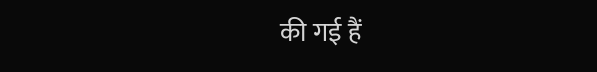की गई हैं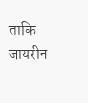ताकि जायरीन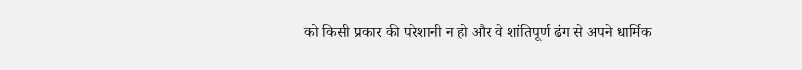को किसी प्रकार की परेशानी न हो और वे शांतिपूर्ण ढंग से अपने धार्मिक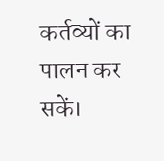कर्तव्यों का पालन कर सकें।